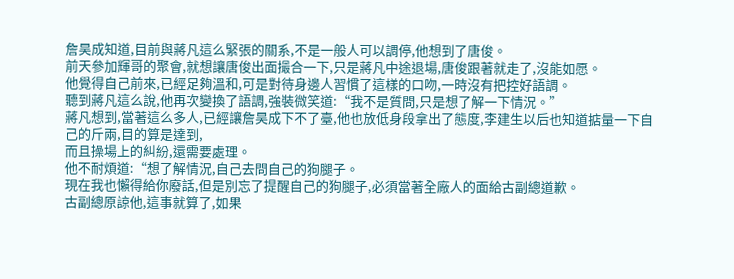詹昊成知道,目前與蔣凡這么緊張的關系,不是一般人可以調停,他想到了唐俊。
前天參加輝哥的聚會,就想讓唐俊出面撮合一下,只是蔣凡中途退場,唐俊跟著就走了,沒能如愿。
他覺得自己前來,已經足夠溫和,可是對待身邊人習慣了這樣的口吻,一時沒有把控好語調。
聽到蔣凡這么說,他再次變換了語調,強裝微笑道:“我不是質問,只是想了解一下情況。”
蔣凡想到,當著這么多人,已經讓詹昊成下不了臺,他也放低身段拿出了態度,李建生以后也知道掂量一下自己的斤兩,目的算是達到,
而且操場上的糾紛,還需要處理。
他不耐煩道:“想了解情況,自己去問自己的狗腿子。
現在我也懶得給你廢話,但是別忘了提醒自己的狗腿子,必須當著全廠人的面給古副總道歉。
古副總原諒他,這事就算了,如果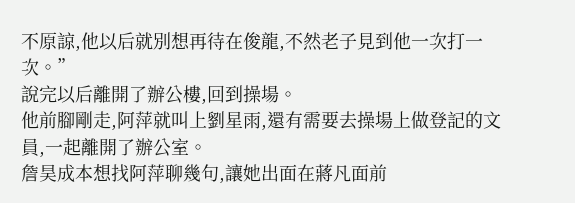不原諒,他以后就別想再待在俊龍,不然老子見到他一次打一次。”
說完以后離開了辦公樓,回到操場。
他前腳剛走,阿萍就叫上劉星雨,還有需要去操場上做登記的文員,一起離開了辦公室。
詹昊成本想找阿萍聊幾句,讓她出面在蔣凡面前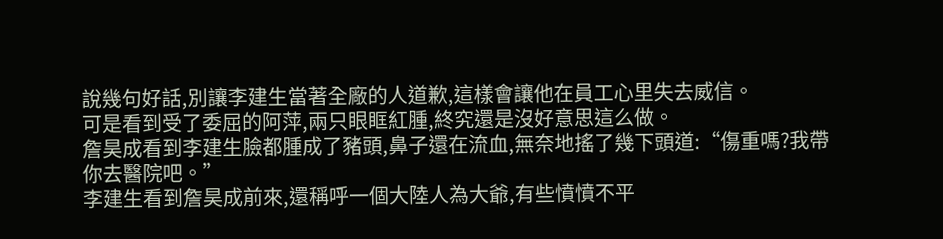說幾句好話,別讓李建生當著全廠的人道歉,這樣會讓他在員工心里失去威信。
可是看到受了委屈的阿萍,兩只眼眶紅腫,終究還是沒好意思這么做。
詹昊成看到李建生臉都腫成了豬頭,鼻子還在流血,無奈地搖了幾下頭道:“傷重嗎?我帶你去醫院吧。”
李建生看到詹昊成前來,還稱呼一個大陸人為大爺,有些憤憤不平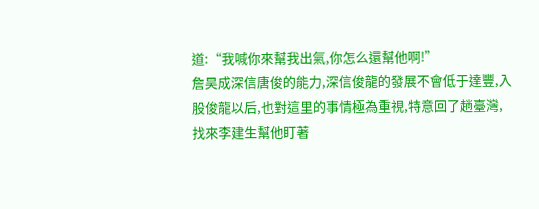道:“我喊你來幫我出氣,你怎么還幫他啊!”
詹昊成深信唐俊的能力,深信俊龍的發展不會低于達豐,入股俊龍以后,也對這里的事情極為重視,特意回了趟臺灣,找來李建生幫他盯著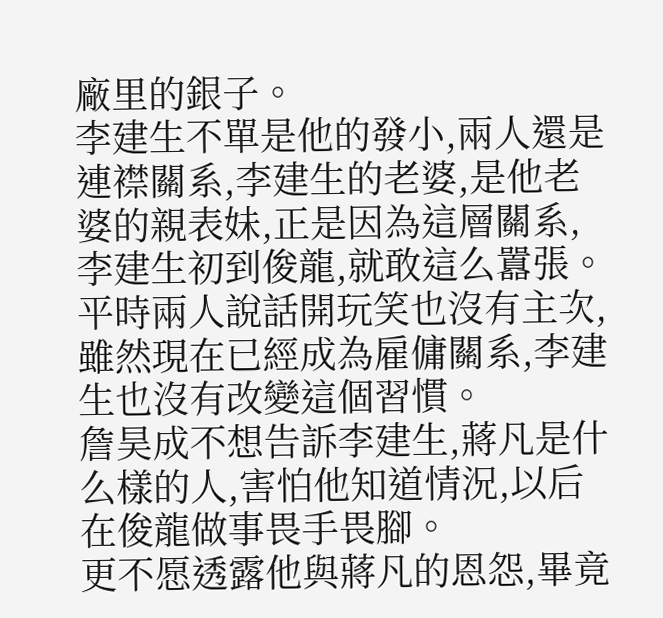廠里的銀子。
李建生不單是他的發小,兩人還是連襟關系,李建生的老婆,是他老婆的親表妹,正是因為這層關系,李建生初到俊龍,就敢這么囂張。
平時兩人說話開玩笑也沒有主次,雖然現在已經成為雇傭關系,李建生也沒有改變這個習慣。
詹昊成不想告訴李建生,蔣凡是什么樣的人,害怕他知道情況,以后在俊龍做事畏手畏腳。
更不愿透露他與蔣凡的恩怨,畢竟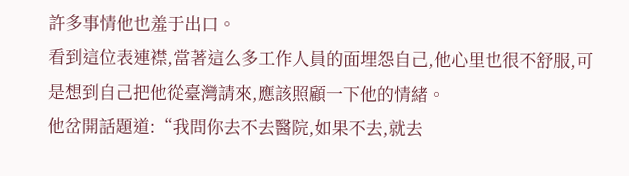許多事情他也羞于出口。
看到這位表連襟,當著這么多工作人員的面埋怨自己,他心里也很不舒服,可是想到自己把他從臺灣請來,應該照顧一下他的情緒。
他岔開話題道:“我問你去不去醫院,如果不去,就去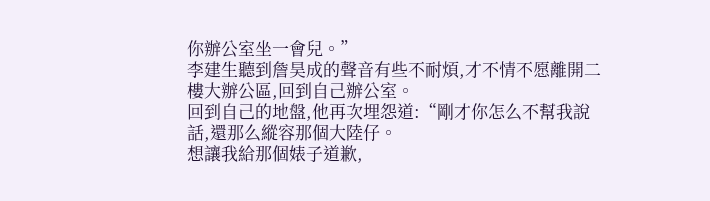你辦公室坐一會兒。”
李建生聽到詹昊成的聲音有些不耐煩,才不情不愿離開二樓大辦公區,回到自己辦公室。
回到自己的地盤,他再次埋怨道:“剛才你怎么不幫我說話,還那么縱容那個大陸仔。
想讓我給那個婊子道歉,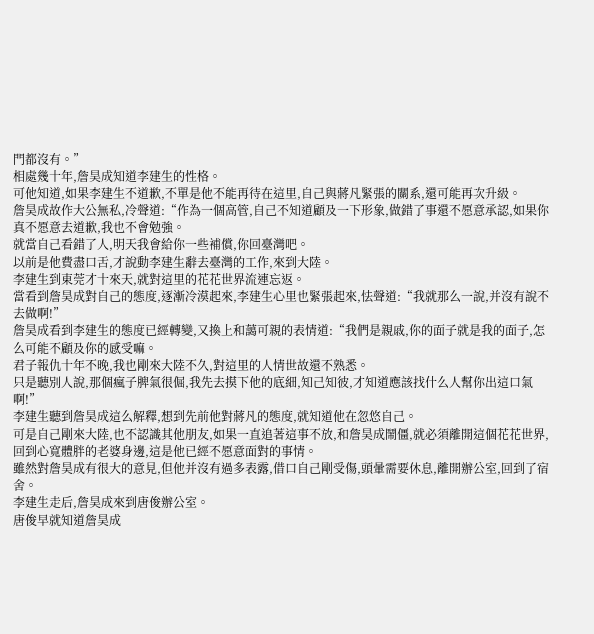門都沒有。”
相處幾十年,詹昊成知道李建生的性格。
可他知道,如果李建生不道歉,不單是他不能再待在這里,自己與蔣凡緊張的關系,還可能再次升級。
詹昊成故作大公無私,冷聲道:“作為一個高管,自己不知道顧及一下形象,做錯了事還不愿意承認,如果你真不愿意去道歉,我也不會勉強。
就當自己看錯了人,明天我會給你一些補償,你回臺灣吧。
以前是他費盡口舌,才說動李建生辭去臺灣的工作,來到大陸。
李建生到東莞才十來天,就對這里的花花世界流連忘返。
當看到詹昊成對自己的態度,逐漸冷漠起來,李建生心里也緊張起來,怯聲道:“我就那么一說,并沒有說不去做啊!”
詹昊成看到李建生的態度已經轉變,又換上和藹可親的表情道:“我們是親戚,你的面子就是我的面子,怎么可能不顧及你的感受嘛。
君子報仇十年不晚,我也剛來大陸不久,對這里的人情世故還不熟悉。
只是聽別人說,那個瘋子脾氣很倔,我先去摸下他的底細,知己知彼,才知道應該找什么人幫你出這口氣啊!”
李建生聽到詹昊成這么解釋,想到先前他對蔣凡的態度,就知道他在忽悠自己。
可是自己剛來大陸,也不認識其他朋友,如果一直追著這事不放,和詹昊成鬧僵,就必須離開這個花花世界,回到心寬體胖的老婆身邊,這是他已經不愿意面對的事情。
雖然對詹昊成有很大的意見,但他并沒有過多表露,借口自己剛受傷,頭暈需要休息,離開辦公室,回到了宿舍。
李建生走后,詹昊成來到唐俊辦公室。
唐俊早就知道詹昊成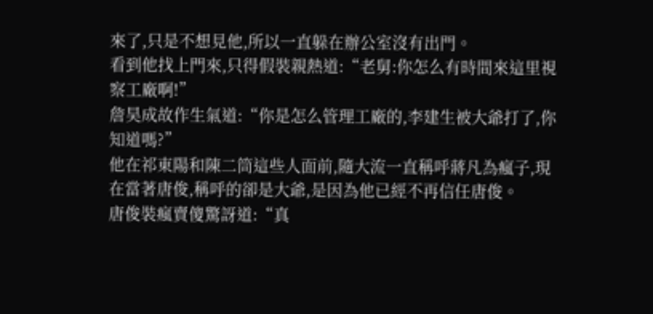來了,只是不想見他,所以一直躲在辦公室沒有出門。
看到他找上門來,只得假裝親熱道:“老舅:你怎么有時間來這里視察工廠啊!”
詹昊成故作生氣道:“你是怎么管理工廠的,李建生被大爺打了,你知道嗎?”
他在祁東陽和陳二筒這些人面前,隨大流一直稱呼蔣凡為瘋子,現在當著唐俊,稱呼的卻是大爺,是因為他已經不再信任唐俊。
唐俊裝瘋賣傻驚訝道:“真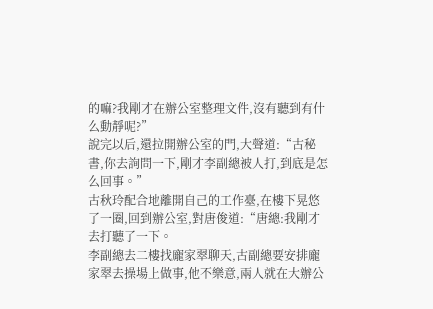的嘛?我剛才在辦公室整理文件,沒有聽到有什么動靜呢?”
說完以后,還拉開辦公室的門,大聲道:“古秘書,你去詢問一下,剛才李副總被人打,到底是怎么回事。”
古秋玲配合地離開自己的工作臺,在樓下晃悠了一圈,回到辦公室,對唐俊道:“唐總:我剛才去打聽了一下。
李副總去二樓找龐家翠聊天,古副總要安排龐家翠去操場上做事,他不樂意,兩人就在大辦公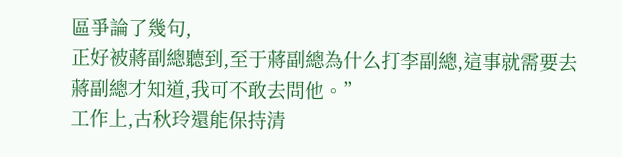區爭論了幾句,
正好被蔣副總聽到,至于蔣副總為什么打李副總,這事就需要去蔣副總才知道,我可不敢去問他。”
工作上,古秋玲還能保持清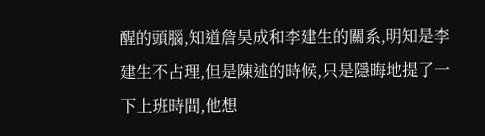醒的頭腦,知道詹昊成和李建生的關系,明知是李建生不占理,但是陳述的時候,只是隱晦地提了一下上班時間,他想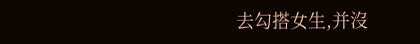去勾搭女生,并沒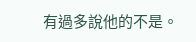有過多說他的不是。